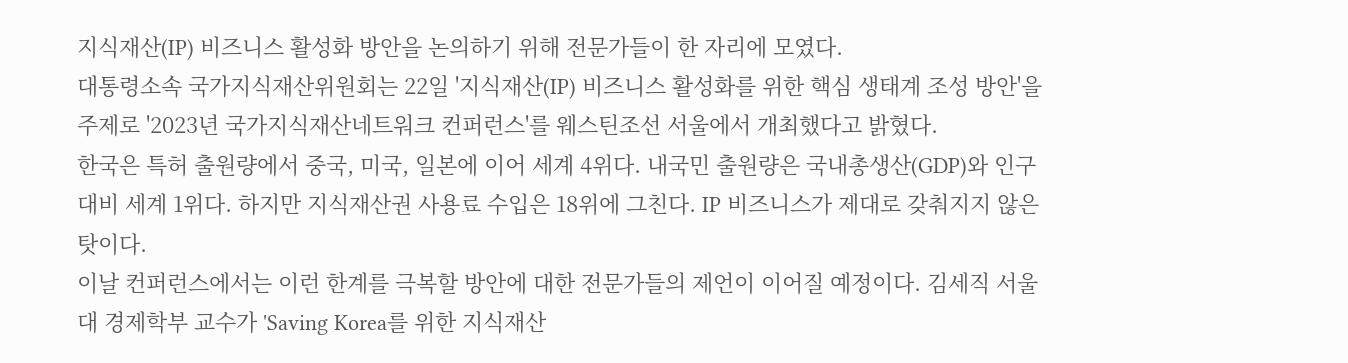지식재산(IP) 비즈니스 활성화 방안을 논의하기 위해 전문가들이 한 자리에 모였다.
대통령소속 국가지식재산위원회는 22일 '지식재산(IP) 비즈니스 활성화를 위한 핵심 생태계 조성 방안'을 주제로 '2023년 국가지식재산네트워크 컨퍼런스'를 웨스틴조선 서울에서 개최했다고 밝혔다.
한국은 특허 출원량에서 중국, 미국, 일본에 이어 세계 4위다. 내국민 출원량은 국내총생산(GDP)와 인구 대비 세계 1위다. 하지만 지식재산권 사용료 수입은 18위에 그친다. IP 비즈니스가 제대로 갖춰지지 않은 탓이다.
이날 컨퍼런스에서는 이런 한계를 극복할 방안에 대한 전문가들의 제언이 이어질 예정이다. 김세직 서울대 경제학부 교수가 'Saving Korea를 위한 지식재산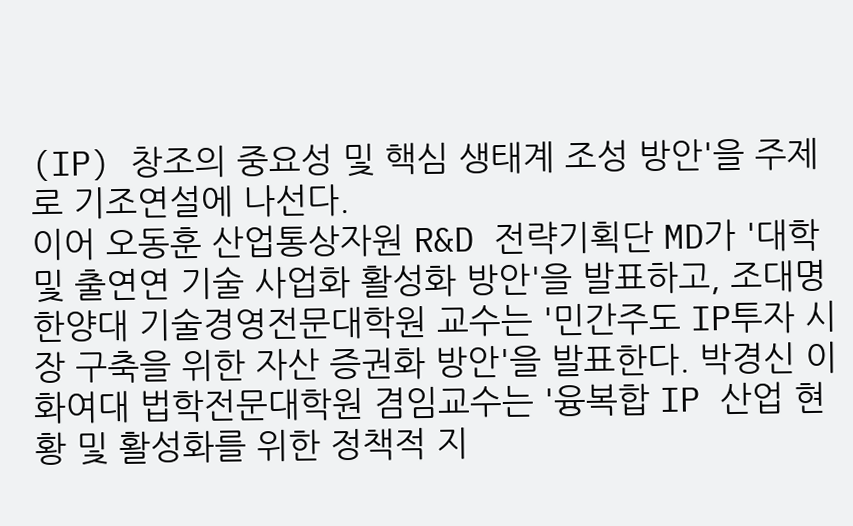(IP) 창조의 중요성 및 핵심 생태계 조성 방안'을 주제로 기조연설에 나선다.
이어 오동훈 산업통상자원 R&D 전략기획단 MD가 '대학 및 출연연 기술 사업화 활성화 방안'을 발표하고, 조대명 한양대 기술경영전문대학원 교수는 '민간주도 IP투자 시장 구축을 위한 자산 증권화 방안'을 발표한다. 박경신 이화여대 법학전문대학원 겸임교수는 '융복합 IP 산업 현황 및 활성화를 위한 정책적 지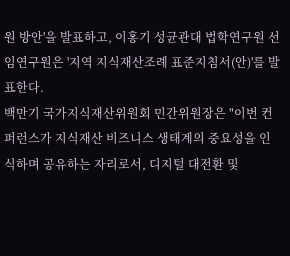원 방안'을 발표하고, 이홍기 성균관대 법학연구원 선임연구원은 '지역 지식재산조례 표준지침서(안)'를 발표한다.
백만기 국가지식재산위원회 민간위원장은 "이번 컨퍼런스가 지식재산 비즈니스 생태계의 중요성을 인식하며 공유하는 자리로서, 디지털 대전환 및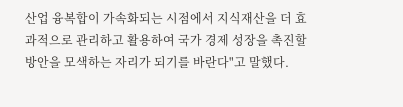산업 융복합이 가속화되는 시점에서 지식재산을 더 효과적으로 관리하고 활용하여 국가 경제 성장을 촉진할 방안을 모색하는 자리가 되기를 바란다"고 말했다.